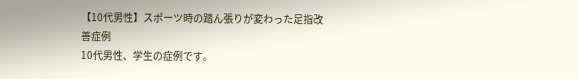【10代男性】スポーツ時の踏ん張りが変わった足指改善症例
10代男性、学生の症例です。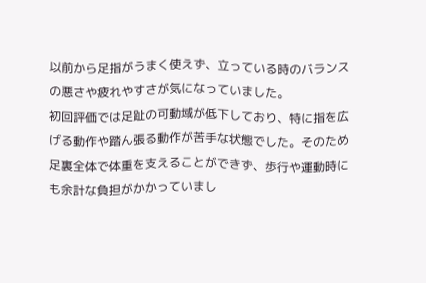以前から足指がうまく使えず、立っている時のバランスの悪さや疲れやすさが気になっていました。
初回評価では足趾の可動域が低下しており、特に指を広げる動作や踏ん張る動作が苦手な状態でした。そのため足裏全体で体重を支えることができず、歩行や運動時にも余計な負担がかかっていまし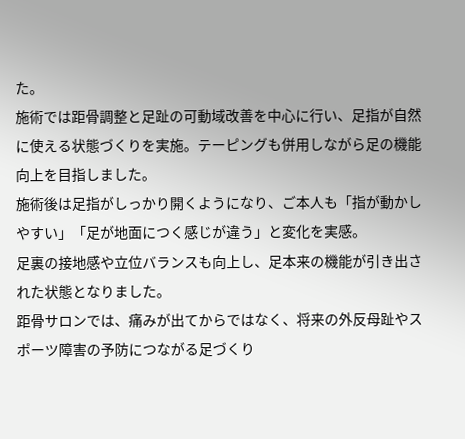た。
施術では距骨調整と足趾の可動域改善を中心に行い、足指が自然に使える状態づくりを実施。テーピングも併用しながら足の機能向上を目指しました。
施術後は足指がしっかり開くようになり、ご本人も「指が動かしやすい」「足が地面につく感じが違う」と変化を実感。
足裏の接地感や立位バランスも向上し、足本来の機能が引き出された状態となりました。
距骨サロンでは、痛みが出てからではなく、将来の外反母趾やスポーツ障害の予防につながる足づくり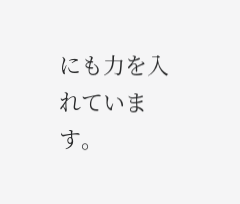にも力を入れています。